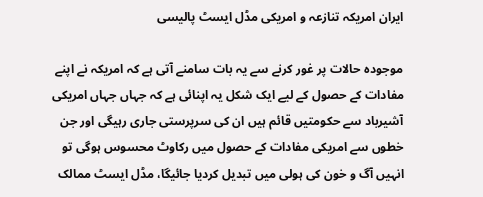ایران امریکہ تنازعہ و امریکی مڈل ایسٹ پالیسی

موجودہ حالات پر غور کرنے سے یہ بات سامنے آتی ہے کہ امریکہ نے اپنے مفادات کے حصول کے لیے ایک شکل یہ اپنائی ہے کہ جہاں جہاں امریکی آشیرباد سے حکومتیں قائم ہیں ان کی سرپرستی جاری رہیگی اور جن خطوں سے امریکی مفادات کے حصول میں رکاوٹ محسوس ہوگی تو انہیں آگ و خون کی ہولی میں تبدیل کردیا جائیگا، مڈل ایسٹ ممالک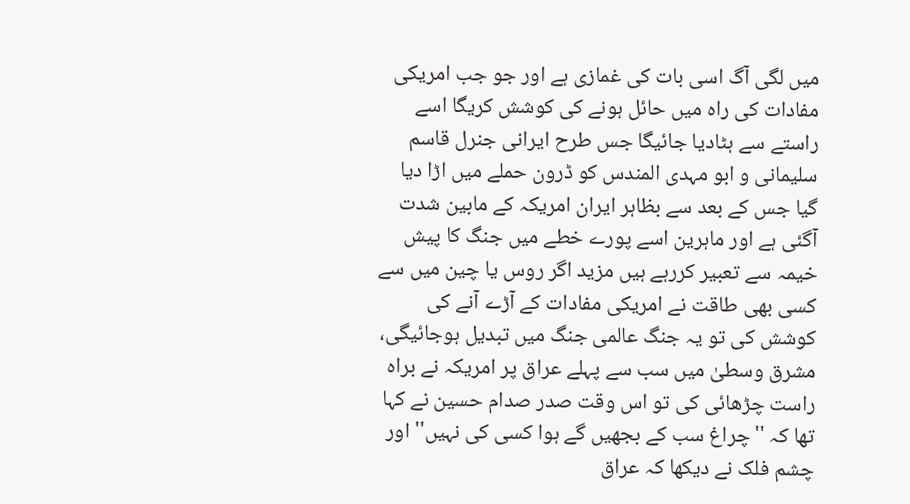میں لگی آگ اسی بات کی غمازی ہے اور جو جب امریکی مفادات کی راہ میں حائل ہونے کی کوشش کریگا اسے راستے سے ہٹادیا جائیگا جس طرح ایرانی جنرل قاسم سلیمانی و ابو مہدی المندس کو ڈرون حملے میں اڑا دیا گیا جس کے بعد سے بظاہر ایران امریکہ کے مابین شدت آگئی ہے اور ماہرین اسے پورے خطے میں جنگ کا پیش خیمہ سے تعبیر کررہے ہیں مزید اگر روس یا چین میں سے کسی بھی طاقت نے امریکی مفادات کے آڑے آنے کی کوشش کی تو یہ جنگ عالمی جنگ میں تبدیل ہوجائیگی، مشرق وسطیٰ میں سب سے پہلے عراق پر امریکہ نے براہ راست چڑھائی کی تو اس وقت صدر صدام حسین نے کہا تھا کہ ''چراغ سب کے بجھیں گے ہوا کسی کی نہیں'' اور چشم فلک نے دیکھا کہ عراق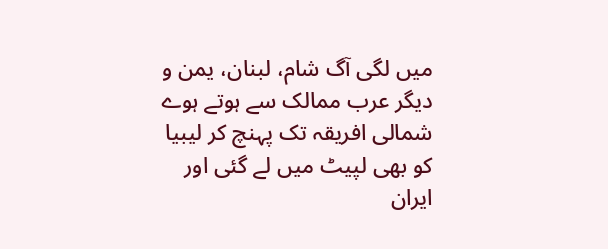میں لگی آگ شام، لبنان، یمن و دیگر عرب ممالک سے ہوتے ہوے شمالی افریقہ تک پہنچ کر لیبیا کو بھی لپیٹ میں لے گئی اور ایران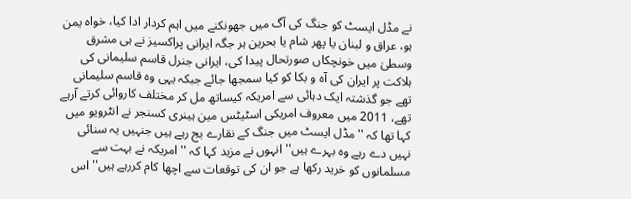نے مڈل ایسٹ کو جنگ کی آگ میں جھونکنے میں اہم کردار ادا کیا، خواہ یمن ہو، عراق و لبنان یا پھر شام یا بحرین ہر جگہ ایرانی پراکسیز نے ہی مشرق وسطیٰ میں خونچکاں صورتحال پیدا کی، ایرانی جنرل قاسم سلیمانی کی ہلاکت پر ایران کی آہ و بکا کو کیا سمجھا جائے جبکہ یہی وہ قاسم سلیمانی تھے جو گذشتہ ایک دہائی سے امریکہ کیساتھ مل کر مختلف کاروائی کرتے آرہے تھے، 2011 میں معروف امریکی اسٹیٹس مین ہینری کسنجر نے انٹرویو میں کہا تھا کہ ''مڈل ایسٹ میں جنگ کے نقارے بج رہے ہیں جنہیں یہ سنائی نہیں دے رہے وہ بہرے ہیں'' انہوں نے مزید کہا کہ ''امریکہ نے بہت سے مسلمانوں کو خرید رکھا ہے جو ان کی توقعات سے اچھا کام کررہے ہیں'' اس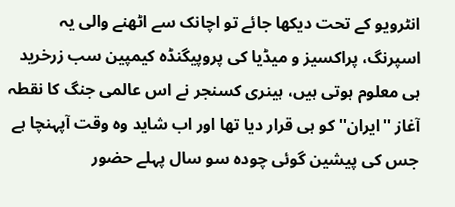انٹرویو کے تحت دیکھا جائے تو اچانک سے اٹھنے والی یہ اسپرنگ، پراکسیز و میڈیا کی پروپیگنڈہ کیمپین سب زرخرید ہی معلوم ہوتی ہیں، ہینری کسنجر نے اس عالمی جنگ کا نقطہ آغاز ''ایران'' کو ہی قرار دیا تھا اور اب شاید وہ وقت آپہنچا ہے جس کی پیشین گوئی چودہ سو سال پہلے حضور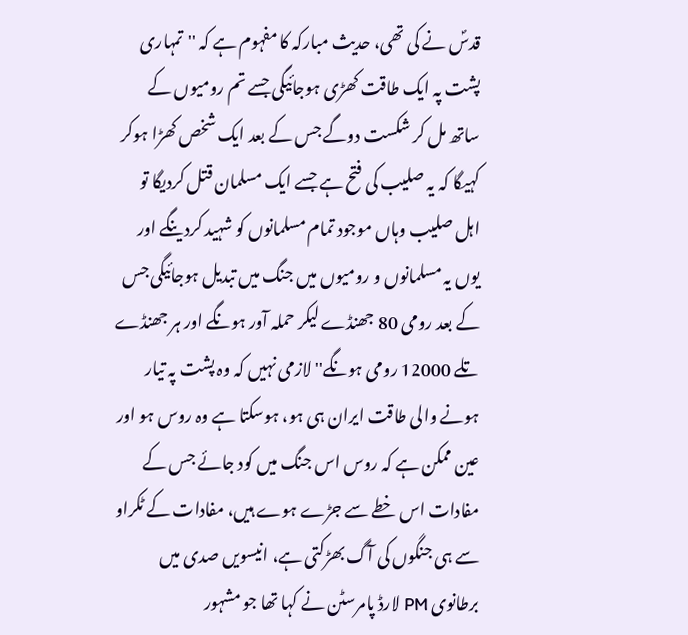قدسؐ نے کی تھی، حدیث مبارکہ کا مفہوم ہے کہ ''تمہاری پشت پہ ایک طاقت کھڑی ہوجائیگی جسے تم رومیوں کے ساتھ مل کر شکست دوگے جس کے بعد ایک شخص کھڑا ہوکر کہیگا کہ یہ صلیب کی فتح ہے جسے ایک مسلمان قتل کردیگا تو اہل صلیب وہاں موجود تمام مسلمانوں کو شہید کردینگے اور یوں یہ مسلمانوں و رومیوں میں جنگ میں تبدیل ہوجائیگی جس کے بعد رومی 80 جھنڈے لیکر حملہ آور ہونگے اور ہر جھنڈے تلے 12000 رومی ہونگے'' لازمی نہیں کہ وہ پشت پہ تیار ہونے والی طاقت ایران ہی ہو، ہوسکتا ہے وہ روس ہو اور عین ممکن ہے کہ روس اس جنگ میں کود جائے جس کے مفادات اس خطے سے جڑے ہوے ہیں، مفادات کے ٹکراو سے ہی جنگوں کی آگ بھڑکتی ہے، انیسویں صدی میں برطانوی PM لارڈ پامرسٹن نے کہا تھا جو مشہور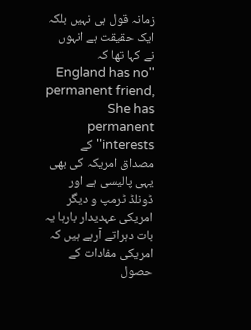زمانہ قول ہی نہیں بلکہ ایک حقیقت ہے انہوں نے کہا تھا کہ ''England has no permanent friend, She has permanent interests'' کے مصداق امریکہ کی بھی یہی پالیسی ہے اور ڈونلڈ ٹرمپ و دیگر امریکی عہدیدار بارہا یہ بات دہراتے آرہے ہیں کہ امریکی مفادات کے حصول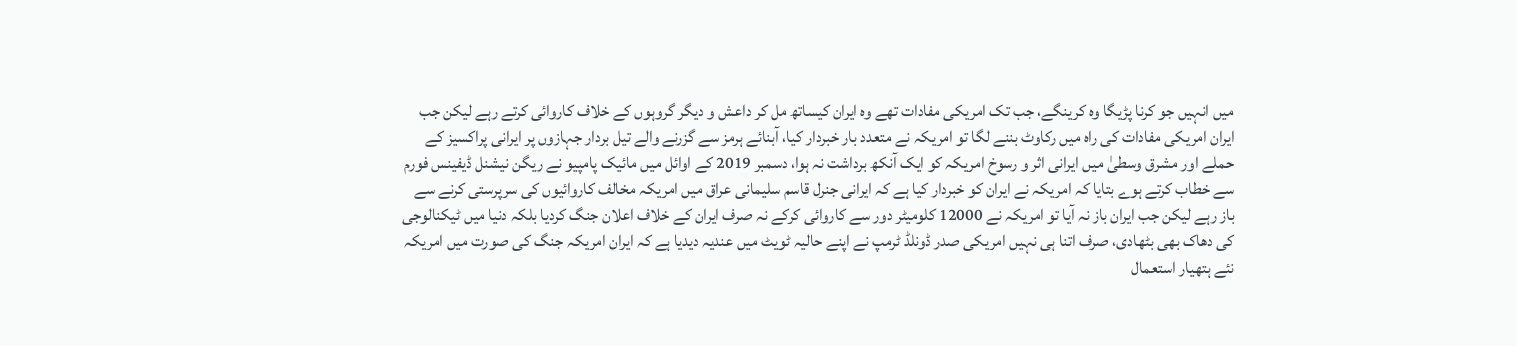میں انہیں جو کرنا پڑیگا وہ کرینگے، جب تک امریکی مفادات تھے وہ ایران کیساتھ مل کر داعش و دیگر گروہوں کے خلاف کاروائی کرتے رہے لیکن جب ایران امریکی مفادات کی راہ میں رکاوٹ بننے لگا تو امریکہ نے متعدد بار خبردار کیا، آبنائے ہرمز سے گزرنے والے تیل بردار جہازوں پر ایرانی پراکسیز کے حملے اور مشرق وسطیٰ میں ایرانی اثر و رسوخ امریکہ کو ایک آنکھ برداشت نہ ہوا، دسمبر 2019 کے اوائل میں مائیک پامپیو نے ریگن نیشنل ڈیفینس فورم سے خطاب کرتے ہوے بتایا کہ امریکہ نے ایران کو خبردار کیا ہے کہ ایرانی جنرل قاسم سلیمانی عراق میں امریکہ مخالف کاروائیوں کی سرپرستی کرنے سے باز رہے لیکن جب ایران باز نہ آیا تو امریکہ نے 12000 کلومیٹر دور سے کاروائی کرکے نہ صرف ایران کے خلاف اعلان جنگ کردیا بلکہ دنیا میں ٹیکنالوجی کی دھاک بھی بٹھادی، صرف اتنا ہی نہیں امریکی صدر ڈونلڈ ٹرمپ نے اپنے حالیہ ٹویٹ میں عندیہ دیدیا ہے کہ ایران امریکہ جنگ کی صورت میں امریکہ نئے ہتھیار استعمال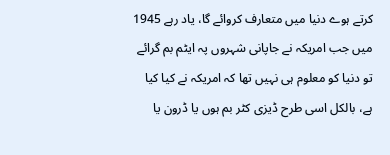کرتے ہوے دنیا میں متعارف کروائے گا، یاد رہے 1945 میں جب امریکہ نے جاپانی شہروں پہ ایٹم بم گرائے تو دنیا کو معلوم ہی نہیں تھا کہ امریکہ نے کیا کیا ہے، بالکل اسی طرح ڈیزی کٹر بم ہوں یا ڈرون یا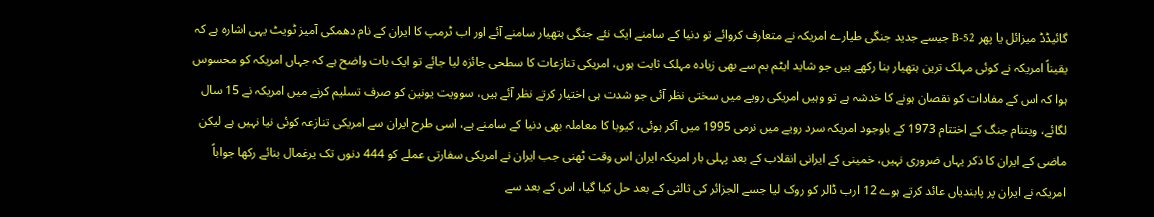گائیڈڈ میزائل یا پھر B-52 جیسے جدید جنگی طیارے امریکہ نے متعارف کروائے تو دنیا کے سامنے ایک نئے جنگی ہتھیار سامنے آئے اور اب ٹرمپ کا ایران کے نام دھمکی آمیز ٹویٹ یہی اشارہ ہے کہ یقیناً امریکہ نے کوئی مہلک ترین ہتھیار بنا رکھے ہیں جو شاید ایٹم بم سے بھی زیادہ مہلک ثابت ہوں، امریکی تنازعات کا سطحی جائزہ لیا جائے تو ایک بات واضح ہے کہ جہاں امریکہ کو محسوس ہوا کہ اس کے مفادات کو نقصان ہونے کا خدشہ ہے تو وہیں امریکی رویے میں سختی نظر آئی جو شدت ہی اختیار کرتے نظر آئے ہیں، سوویت یونین کو صرف تسلیم کرنے میں امریکہ نے 15 سال لگائے، ویتنام جنگ کے اختتام 1973 کے باوجود امریکہ سرد رویے میں نرمی 1995 میں آکر ہوئی، کیوبا کا معاملہ بھی دنیا کے سامنے ہے، اسی طرح ایران سے امریکی تنازعہ کوئی نیا نہیں ہے لیکن ماضی کے ایران کا ذکر یہاں ضروری نہیں، خمینی کے ایرانی انقلاب کے بعد پہلی بار امریکہ ایران اس وقت ٹھنی جب ایران نے امریکی سفارتی عملے کو 444 دنوں تک یرغمال بنائے رکھا جواباً امریکہ نے ایران پر پابندیاں عائد کرتے ہوے 12 ارب ڈالر کو روک لیا جسے الجزائر کی ثالثی کے بعد حل کیا گیا، اس کے بعد سے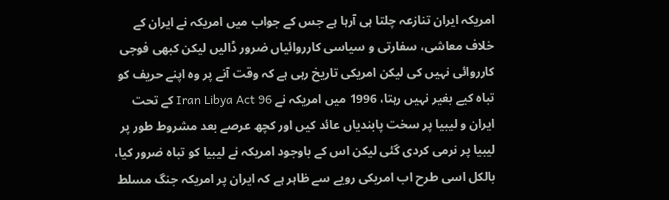امریکہ ایران تنازعہ چلتا ہی آرہا ہے جس کے جواب میں امریکہ نے ایران کے خلاف معاشی، سفارتی و سیاسی کارروائیاں ضرور ڈالیں لیکن کبھی فوجی کارروائی نہیں کی لیکن امریکی تاریخ رہی ہے کہ وقت آنے پر وہ اپنے حریف کو تباہ کیے بغیر نہیں رہتا، 1996 میں امریکہ نے Iran Libya Act 96 کے تحت ایران و لیبیا پر سخت پابندیاں عائد کیں اور کچھ عرصے بعد مشروط طور پر لیبیا پر نرمی کردی گئی لیکن اس کے باوجود امریکہ نے لیبیا کو تباہ ضرور کیا، بالکل اسی طرح اب امریکی رویے سے ظاہر ہے کہ ایران پر امریکہ جنگ مسلط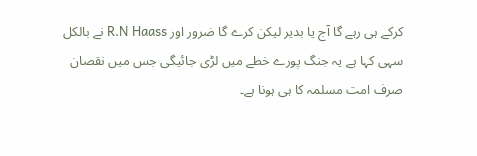کرکے ہی رہے گا آج یا بدیر لیکن کرے گا ضرور اور R.N Haass نے بالکل سہی کہا ہے یہ جنگ پورے خطے میں لڑی جائیگی جس میں نقصان صرف امت مسلمہ کا ہی ہونا ہے۔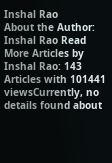Inshal Rao
About the Author: Inshal Rao Read More Articles by Inshal Rao: 143 Articles with 101441 viewsCurrently, no details found about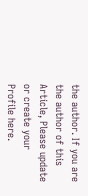the author. If you are the author of this Article, Please update or create your Profile here.